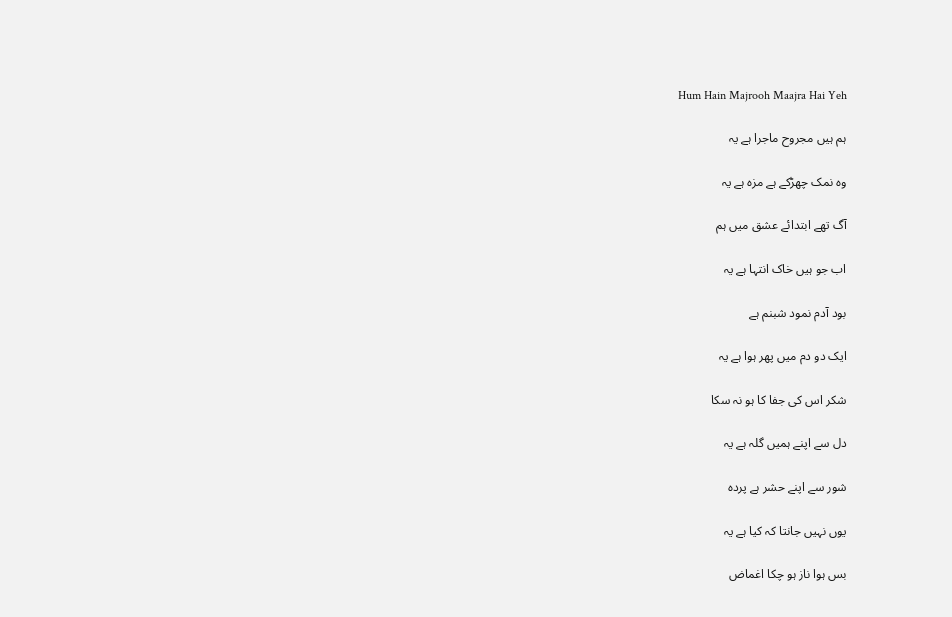Hum Hain Majrooh Maajra Hai Yeh

ہم ہیں مجروح ماجرا ہے یہ

وہ نمک چھڑکے ہے مزہ ہے یہ

آگ تھے ابتدائے عشق میں ہم

اب جو ہیں خاک انتہا ہے یہ

بود آدم نمود شبنم ہے

ایک دو دم میں پھر ہوا ہے یہ

شکر اس کی جفا کا ہو نہ سکا

دل سے اپنے ہمیں گلہ ہے یہ

شور سے اپنے حشر ہے پردہ

یوں نہیں جانتا کہ کیا ہے یہ

بس ہوا ناز ہو چکا اغماض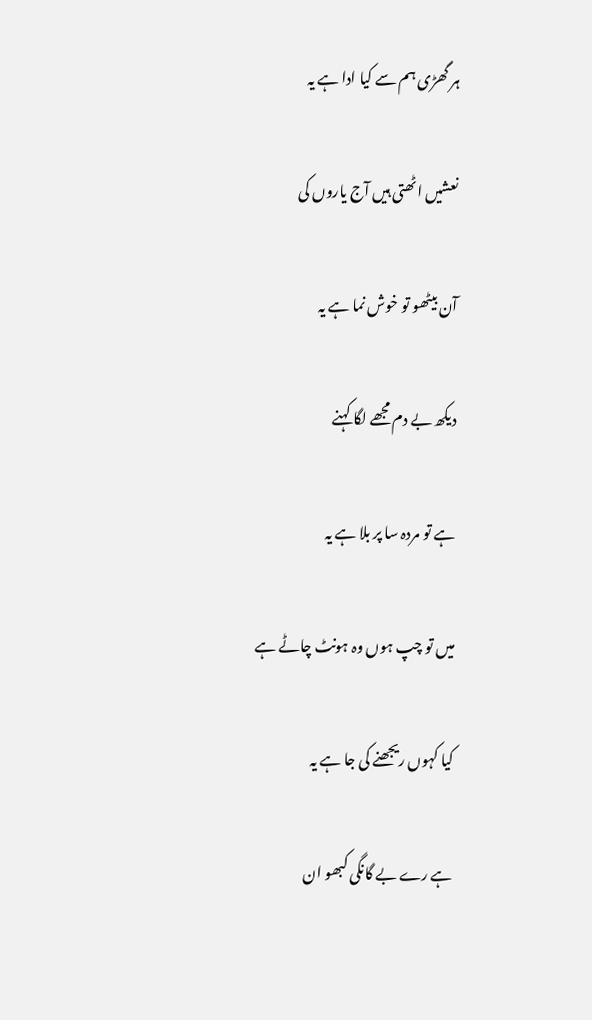ہر گھڑی ہم سے کیا ادا ہے یہ

نعشیں اٹھتی ہیں آج یاروں کی

آن بیٹھو تو خوش نما ہے یہ

دیکھ بے دم مجھے لگا کہنے

ہے تو مردہ سا پر بلا ہے یہ

میں تو چپ ہوں وہ ہونٹ چاٹے ہے

کیا کہوں ریجھنے کی جا ہے یہ

ہے رے بے گانگی کبھو ان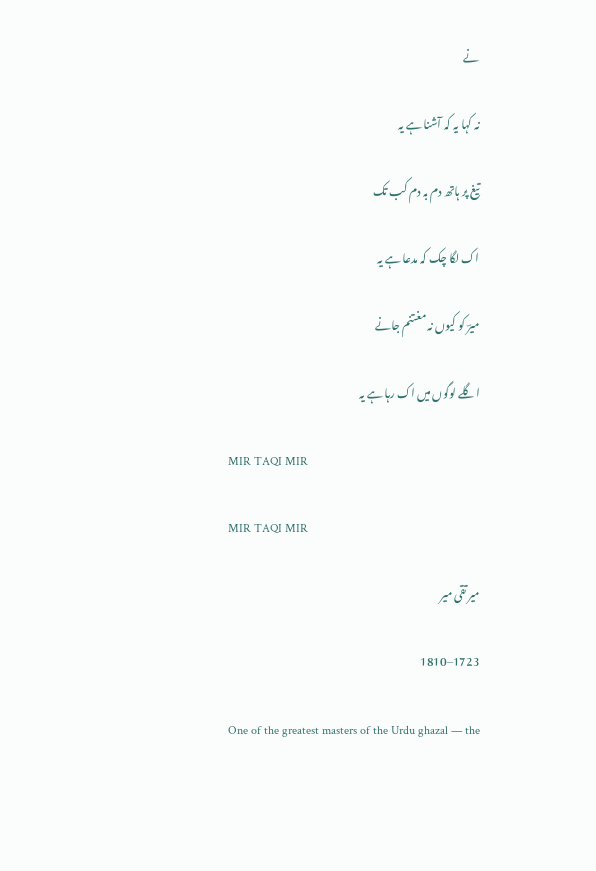نے

نہ کہا یہ کہ آشنا ہے یہ

تیغ پر ہاتھ دم بہ دم کب تک

اک لگا چک کہ مدعا ہے یہ

میرؔ کو کیوں نہ مغتنم جانے

اگلے لوگوں میں اک رہا ہے یہ

MIR TAQI MIR

MIR TAQI MIR

میر تقی میر

1723–1810

One of the greatest masters of the Urdu ghazal — the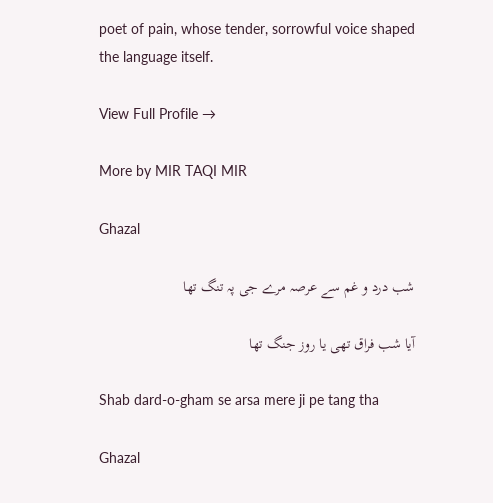poet of pain, whose tender, sorrowful voice shaped the language itself.

View Full Profile →

More by MIR TAQI MIR

Ghazal

شب درد و غم سے عرصہ مرے جی پہ تنگ تھا

آیا شب فراق تھی یا روز جنگ تھا

Shab dard-o-gham se arsa mere ji pe tang tha

Ghazal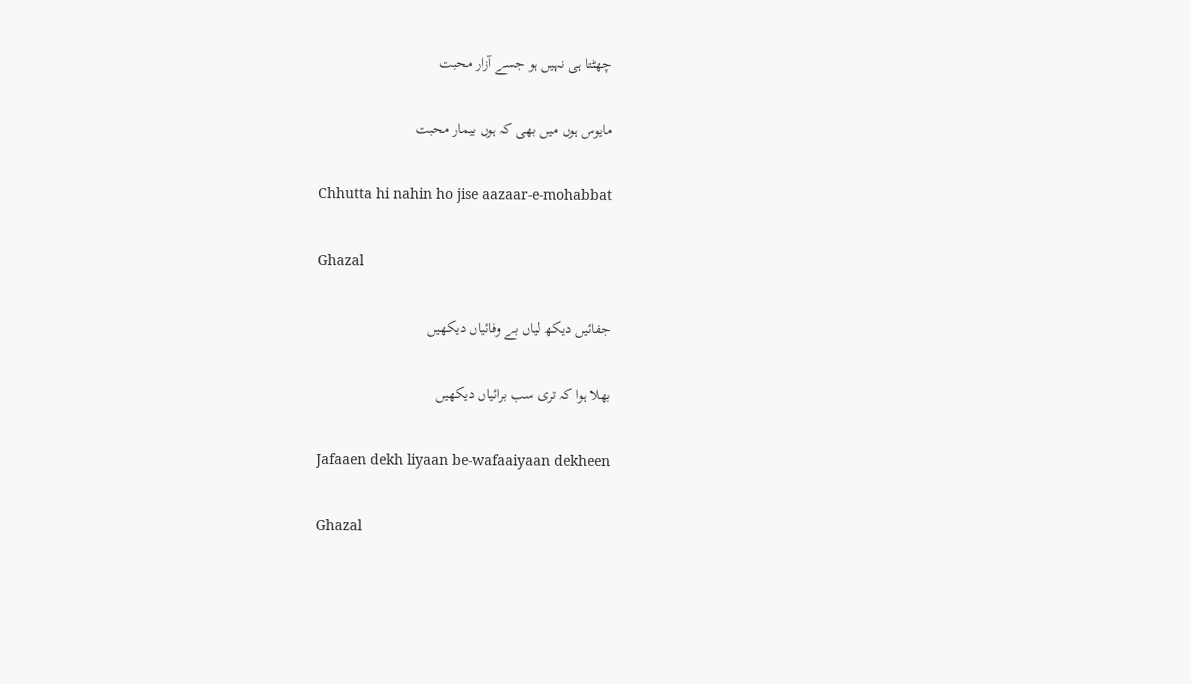چھٹتا ہی نہیں ہو جسے آزار محبت

مایوس ہوں میں بھی کہ ہوں بیمار محبت

Chhutta hi nahin ho jise aazaar-e-mohabbat

Ghazal

جفائیں دیکھ لیاں بے وفائیاں دیکھیں

بھلا ہوا کہ تری سب برائیاں دیکھیں

Jafaaen dekh liyaan be-wafaaiyaan dekheen

Ghazal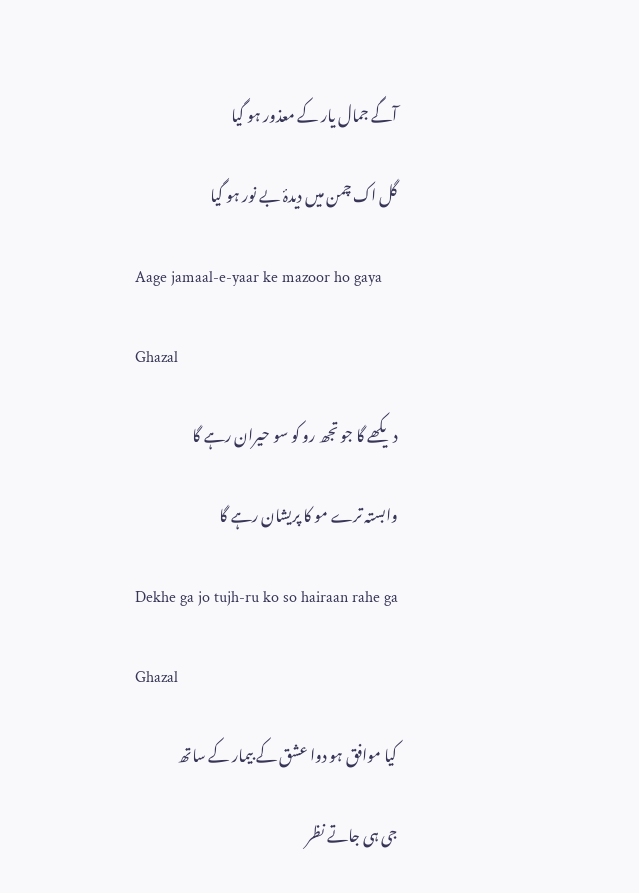آگے جمال یار کے معذور ہو گیا

گل اک چمن میں دیدۂ بے نور ہو گیا

Aage jamaal-e-yaar ke mazoor ho gaya

Ghazal

دیکھے گا جو تجھ رو کو سو حیران رہے گا

وابستہ ترے مو کا پریشان رہے گا

Dekhe ga jo tujh-ru ko so hairaan rahe ga

Ghazal

کیا موافق ہو دوا عشق کے بیمار کے ساتھ

جی ہی جاتے نظر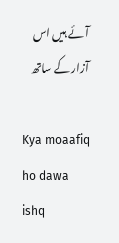آئے ہیں اس آزار کے ساتھ

Kya moaafiq ho dawa ishq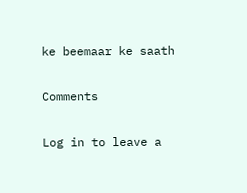ke beemaar ke saath

Comments

Log in to leave a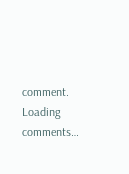comment.
Loading comments…